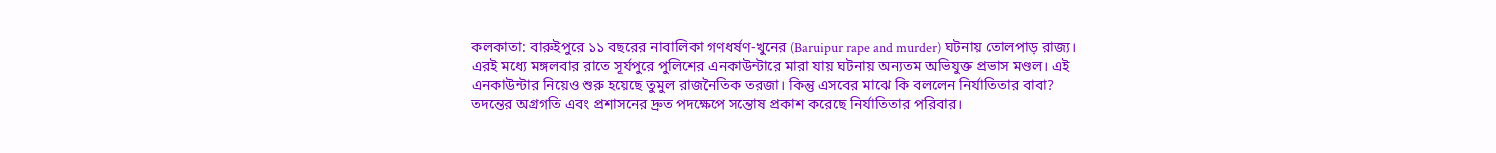কলকাতা: বারুইপুরে ১১ বছরের নাবালিকা গণধর্ষণ-খুনের (Baruipur rape and murder) ঘটনায় তোলপাড় রাজ্য। এরই মধ্যে মঙ্গলবার রাতে সূর্যপুরে পুলিশের এনকাউন্টারে মারা যায় ঘটনায় অন্যতম অভিযুক্ত প্রভাস মণ্ডল। এই এনকাউন্টার নিয়েও শুরু হয়েছে তুমুল রাজনৈতিক তরজা। কিন্তু এসবের মাঝে কি বললেন নির্যাতিতার বাবা?
তদন্তের অগ্রগতি এবং প্রশাসনের দ্রুত পদক্ষেপে সন্তোষ প্রকাশ করেছে নির্যাতিতার পরিবার।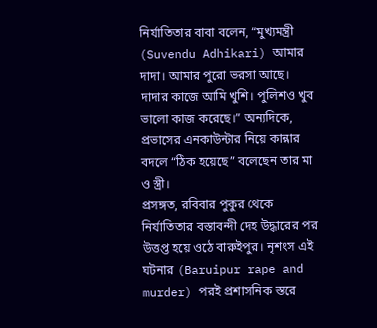নির্যাতিতার বাবা বলেন, “মুখ্যমন্ত্রী (Suvendu Adhikari) আমার দাদা। আমার পুরো ভরসা আছে। দাদার কাজে আমি খুশি। পুলিশও খুব ভালো কাজ করেছে।” অন্যদিকে, প্রভাসের এনকাউন্টার নিয়ে কান্নার বদলে “ঠিক হয়েছে” বলেছেন তার মা ও স্ত্রী।
প্রসঙ্গত, রবিবার পুকুর থেকে নির্যাতিতার বস্তাবন্দী দেহ উদ্ধারের পর উত্তপ্ত হয়ে ওঠে বারুইপুর। নৃশংস এই ঘটনার (Baruipur rape and murder) পরই প্রশাসনিক স্তরে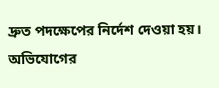দ্রুত পদক্ষেপের নির্দেশ দেওয়া হয়। অভিযোগের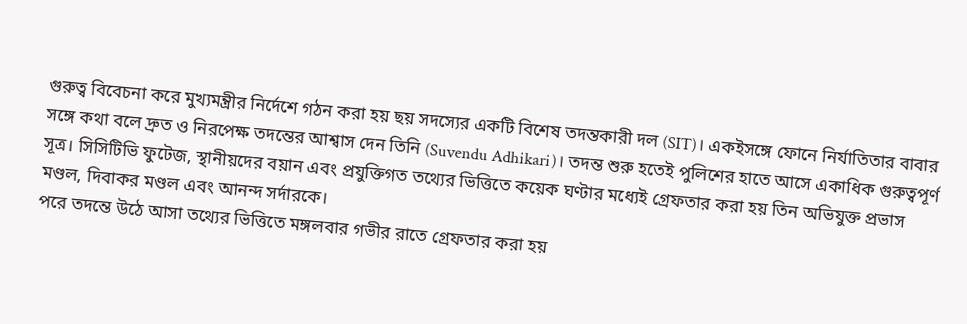গুরুত্ব বিবেচনা করে মুখ্যমন্ত্রীর নির্দেশে গঠন করা হয় ছয় সদস্যের একটি বিশেষ তদন্তকারী দল (SIT)। একইসঙ্গে ফোনে নির্যাতিতার বাবার সঙ্গে কথা বলে দ্রুত ও নিরপেক্ষ তদন্তের আশ্বাস দেন তিনি (Suvendu Adhikari)। তদন্ত শুরু হতেই পুলিশের হাতে আসে একাধিক গুরুত্বপূর্ণ সূত্র। সিসিটিভি ফুটেজ, স্থানীয়দের বয়ান এবং প্রযুক্তিগত তথ্যের ভিত্তিতে কয়েক ঘণ্টার মধ্যেই গ্রেফতার করা হয় তিন অভিযুক্ত প্রভাস মণ্ডল, দিবাকর মণ্ডল এবং আনন্দ সর্দারকে।
পরে তদন্তে উঠে আসা তথ্যের ভিত্তিতে মঙ্গলবার গভীর রাতে গ্রেফতার করা হয়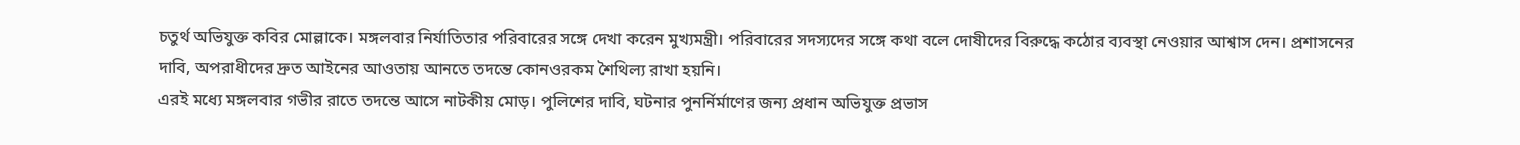চতুর্থ অভিযুক্ত কবির মোল্লাকে। মঙ্গলবার নির্যাতিতার পরিবারের সঙ্গে দেখা করেন মুখ্যমন্ত্রী। পরিবারের সদস্যদের সঙ্গে কথা বলে দোষীদের বিরুদ্ধে কঠোর ব্যবস্থা নেওয়ার আশ্বাস দেন। প্রশাসনের দাবি, অপরাধীদের দ্রুত আইনের আওতায় আনতে তদন্তে কোনওরকম শৈথিল্য রাখা হয়নি।
এরই মধ্যে মঙ্গলবার গভীর রাতে তদন্তে আসে নাটকীয় মোড়। পুলিশের দাবি, ঘটনার পুনর্নির্মাণের জন্য প্রধান অভিযুক্ত প্রভাস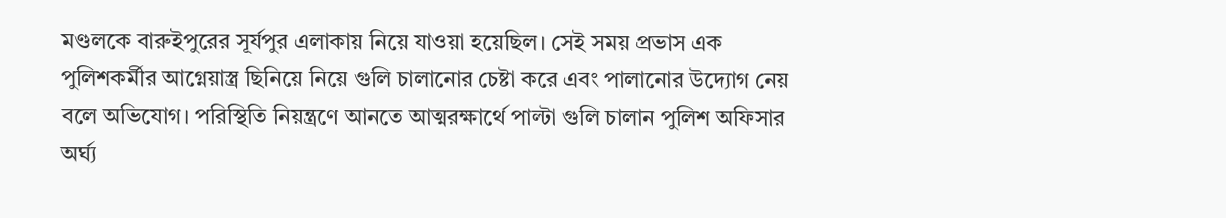মণ্ডলকে বারুইপুরের সূর্যপুর এলাকায় নিয়ে যাওয়া হয়েছিল। সেই সময় প্রভাস এক পুলিশকর্মীর আগ্নেয়াস্ত্র ছিনিয়ে নিয়ে গুলি চালানোর চেষ্টা করে এবং পালানোর উদ্যোগ নেয় বলে অভিযোগ। পরিস্থিতি নিয়ন্ত্রণে আনতে আত্মরক্ষার্থে পাল্টা গুলি চালান পুলিশ অফিসার অর্ঘ্য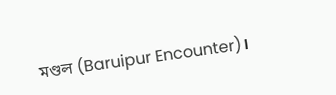মণ্ডল (Baruipur Encounter)।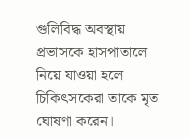গুলিবিদ্ধ অবস্থায় প্রভাসকে হাসপাতালে নিয়ে যাওয়া হলে চিকিৎসকেরা তাকে মৃত ঘোষণা করেন।